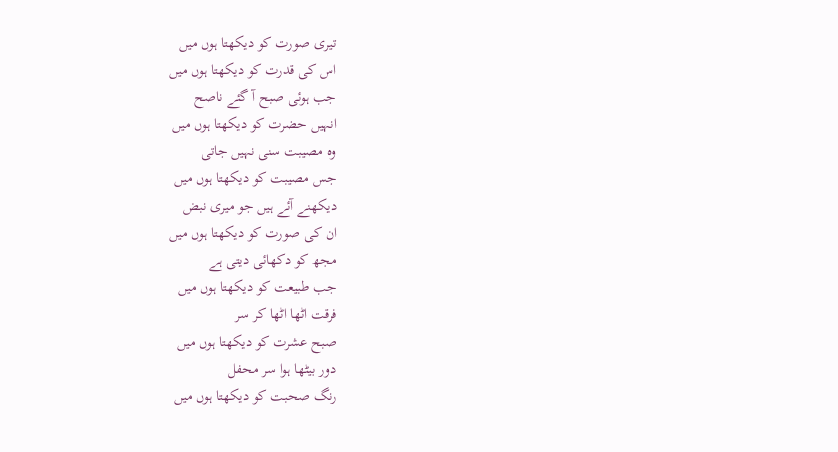تیری صورت کو دیکھتا ہوں میں
اس کی قدرت کو دیکھتا ہوں میں
جب ہوئی صبح آ گئے ناصح
انہیں حضرت کو دیکھتا ہوں میں
وہ مصیبت سنی نہیں جاتی
جس مصیبت کو دیکھتا ہوں میں
دیکھنے آئے ہیں جو میری نبض
ان کی صورت کو دیکھتا ہوں میں
مجھ کو دکھائی دیتی ہے
جب طبیعت کو دیکھتا ہوں میں
فرقت اٹھا اٹھا کر سر
صبح عشرت کو دیکھتا ہوں میں
دور بیٹھا ہوا سر محفل
رنگ صحبت کو دیکھتا ہوں میں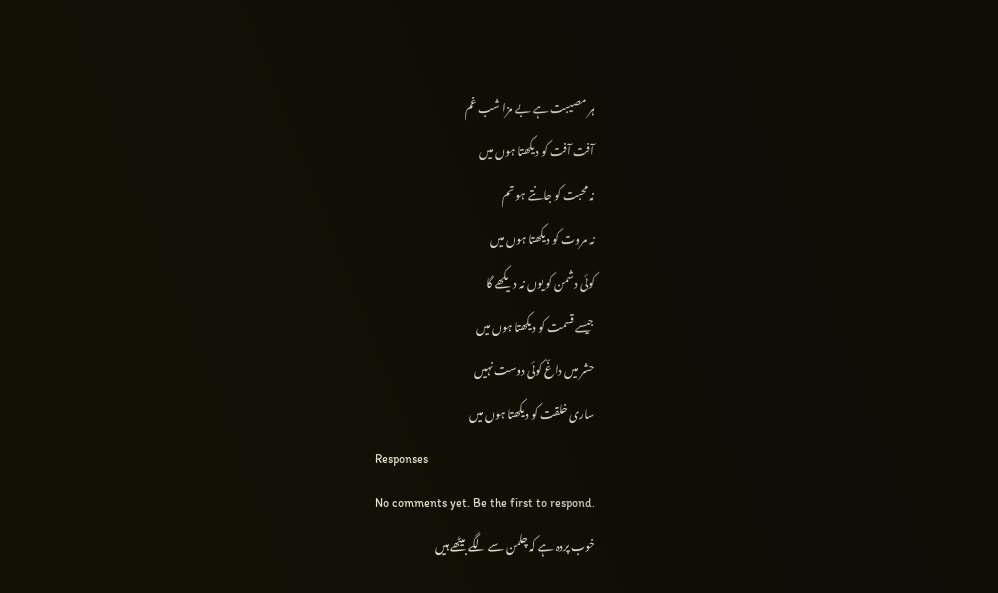ہر مصیبت ہے بے مزا شب غم
آفت آفت کو دیکھتا ہوں میں
نہ محبت کو جانتے ہو تم
نہ مروت کو دیکھتا ہوں میں
کوئی دشمن کو یوں نہ دیکھے گا
جیسے قسمت کو دیکھتا ہوں میں
حشر میں داغؔ کوئی دوست نہیں
ساری خلقت کو دیکھتا ہوں میں
Responses
No comments yet. Be the first to respond.
خوب پردہ ہے کہ چلمن سے لگے بیٹھے ہیں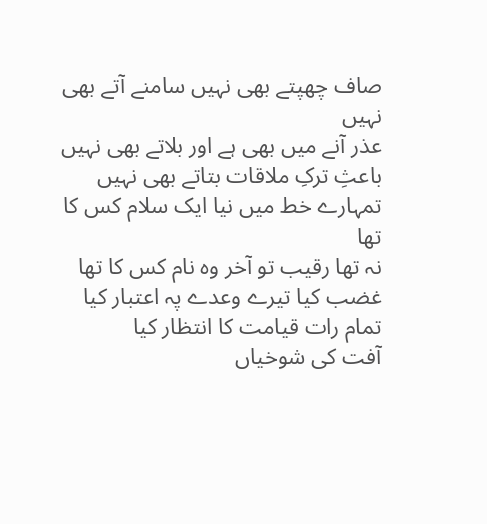صاف چھپتے بھی نہیں سامنے آتے بھی نہیں
عذر آنے میں بھی ہے اور بلاتے بھی نہیں
باعثِ ترکِ ملاقات بتاتے بھی نہیں
تمہارے خط میں نیا ایک سلام کس کا تھا
نہ تھا رقیب تو آخر وہ نام کس کا تھا
غضب کیا تیرے وعدے پہ اعتبار کیا
تمام رات قیامت کا انتظار کیا
آفت کی شوخیاں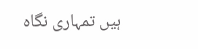ہیں تمہاری نگاہ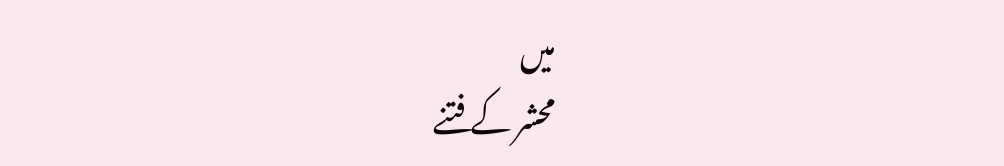میں
محشر کے فتنے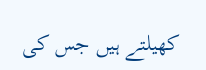کھیلتے ہیں جس کی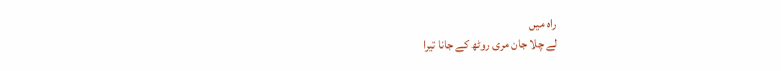راہ میں
لے چلا جان مری روٹھ کے جانا تیرا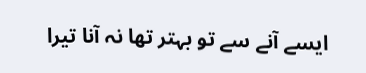ایسے آنے سے تو بہتر تھا نہ آنا تیرا